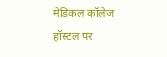मेडिकल कॉलेज हॉस्टल पर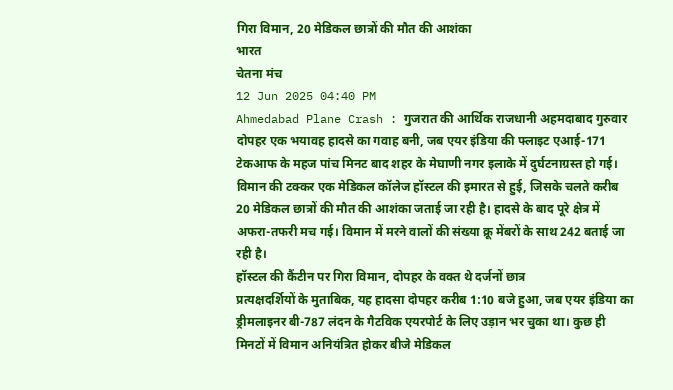गिरा विमान, 20 मेडिकल छात्रों की मौत की आशंका
भारत
चेतना मंच
12 Jun 2025 04:40 PM
Ahmedabad Plane Crash : गुजरात की आर्थिक राजधानी अहमदाबाद गुरुवार दोपहर एक भयावह हादसे का गवाह बनी, जब एयर इंडिया की फ्लाइट एआई-171 टेकआफ के महज पांच मिनट बाद शहर के मेघाणी नगर इलाके में दुर्घटनाग्रस्त हो गई। विमान की टक्कर एक मेडिकल कॉलेज हॉस्टल की इमारत से हुई, जिसके चलते करीब 20 मेडिकल छात्रों की मौत की आशंका जताई जा रही है। हादसे के बाद पूरे क्षेत्र में अफरा-तफरी मच गई। विमान में मरने वालों की संख्या क्रू मेंबरों के साथ 242 बताई जा रही है।
हॉस्टल की कैंटीन पर गिरा विमान, दोपहर के वक्त थे दर्जनों छात्र
प्रत्यक्षदर्शियों के मुताबिक, यह हादसा दोपहर करीब 1:10 बजे हुआ, जब एयर इंडिया का ड्रीमलाइनर बी-787 लंदन के गैटविक एयरपोर्ट के लिए उड़ान भर चुका था। कुछ ही मिनटों में विमान अनियंत्रित होकर बीजे मेडिकल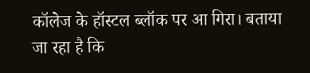कॉलेज के हॉस्टल ब्लॉक पर आ गिरा। बताया जा रहा है कि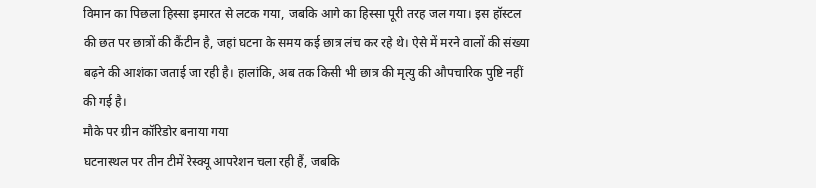विमान का पिछला हिस्सा इमारत से लटक गया, जबकि आगे का हिस्सा पूरी तरह जल गया। इस हॉस्टल की छत पर छात्रों की कैंटीन है, जहां घटना के समय कई छात्र लंच कर रहे थे। ऐसे में मरने वालों की संख्या बढ़ने की आशंका जताई जा रही है। हालांकि, अब तक किसी भी छात्र की मृत्यु की औपचारिक पुष्टि नहीं की गई है।
मौके पर ग्रीन कॉरिडोर बनाया गया
घटनास्थल पर तीन टीमें रेस्क्यू आपरेशन चला रही हैं, जबकि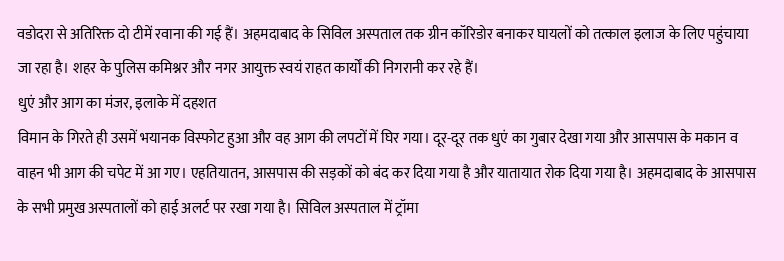वडोदरा से अतिरिक्त दो टीमें रवाना की गई हैं। अहमदाबाद के सिविल अस्पताल तक ग्रीन कॉरिडोर बनाकर घायलों को तत्काल इलाज के लिए पहुंचाया जा रहा है। शहर के पुलिस कमिश्नर और नगर आयुक्त स्वयं राहत कार्यों की निगरानी कर रहे हैं।
धुएं और आग का मंजर, इलाके में दहशत
विमान के गिरते ही उसमें भयानक विस्फोट हुआ और वह आग की लपटों में घिर गया। दूर-दूर तक धुएं का गुबार देखा गया और आसपास के मकान व वाहन भी आग की चपेट में आ गए। एहतियातन, आसपास की सड़कों को बंद कर दिया गया है और यातायात रोक दिया गया है। अहमदाबाद के आसपास के सभी प्रमुख अस्पतालों को हाई अलर्ट पर रखा गया है। सिविल अस्पताल में ट्रॉमा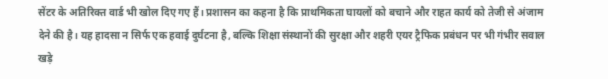सेंटर के अतिरिक्त वार्ड भी खोल दिए गए हैं। प्रशासन का कहना है कि प्राथमिकता घायलों को बचाने और राहत कार्य को तेजी से अंजाम देने की है। यह हादसा न सिर्फ एक हवाई दुर्घटना है, बल्कि शिक्षा संस्थानों की सुरक्षा और शहरी एयर ट्रैफिक प्रबंधन पर भी गंभीर सवाल खड़े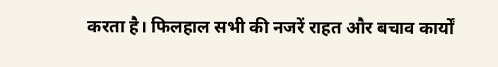करता है। फिलहाल सभी की नजरें राहत और बचाव कार्यों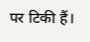पर टिकी हैं।